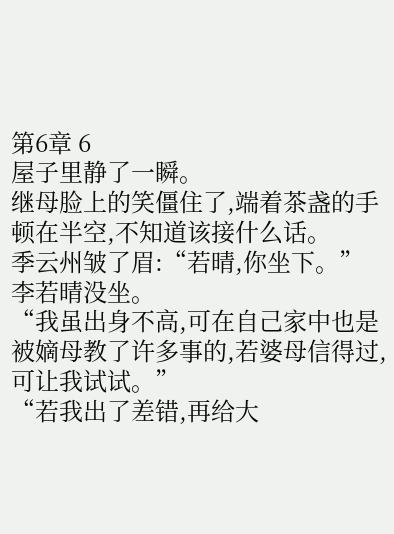第6章 6
屋子里静了一瞬。
继母脸上的笑僵住了,端着茶盏的手顿在半空,不知道该接什么话。
季云州皱了眉:“若晴,你坐下。”
李若晴没坐。
“我虽出身不高,可在自己家中也是被嫡母教了许多事的,若婆母信得过,可让我试试。”
“若我出了差错,再给大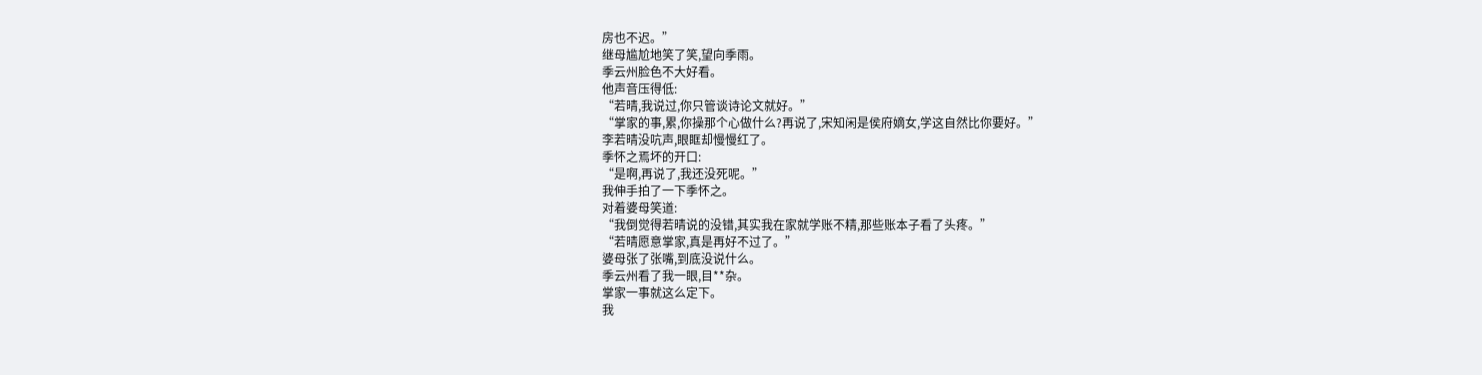房也不迟。”
继母尴尬地笑了笑,望向季雨。
季云州脸色不大好看。
他声音压得低:
“若晴,我说过,你只管谈诗论文就好。”
“掌家的事,累,你操那个心做什么?再说了,宋知闲是侯府嫡女,学这自然比你要好。”
李若晴没吭声,眼眶却慢慢红了。
季怀之焉坏的开口:
“是啊,再说了,我还没死呢。”
我伸手拍了一下季怀之。
对着婆母笑道:
“我倒觉得若晴说的没错,其实我在家就学账不精,那些账本子看了头疼。”
“若晴愿意掌家,真是再好不过了。”
婆母张了张嘴,到底没说什么。
季云州看了我一眼,目**杂。
掌家一事就这么定下。
我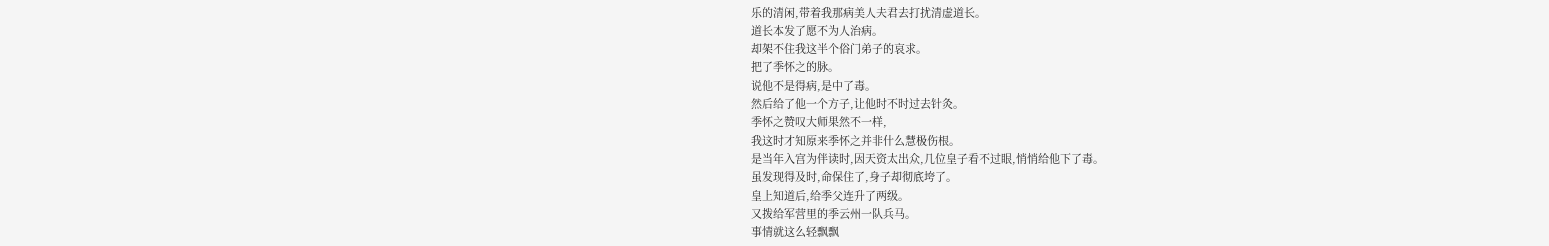乐的清闲,带着我那病美人夫君去打扰清虚道长。
道长本发了愿不为人治病。
却架不住我这半个俗门弟子的哀求。
把了季怀之的脉。
说他不是得病,是中了毒。
然后给了他一个方子,让他时不时过去针灸。
季怀之赞叹大师果然不一样,
我这时才知原来季怀之并非什么慧极伤根。
是当年入宫为伴读时,因天资太出众,几位皇子看不过眼,悄悄给他下了毒。
虽发现得及时,命保住了,身子却彻底垮了。
皇上知道后,给季父连升了两级。
又拨给军营里的季云州一队兵马。
事情就这么轻飘飘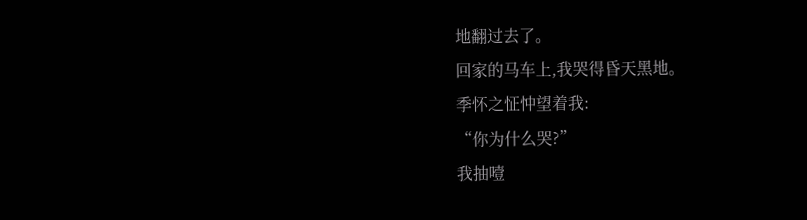地翻过去了。
回家的马车上,我哭得昏天黑地。
季怀之怔忡望着我:
“你为什么哭?”
我抽噎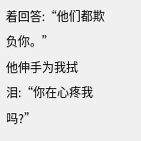着回答:“他们都欺负你。”
他伸手为我拭泪:“你在心疼我吗?”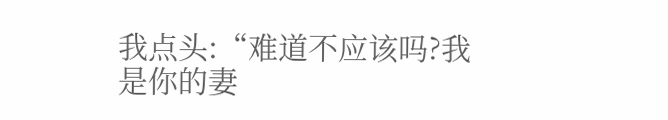我点头:“难道不应该吗?我是你的妻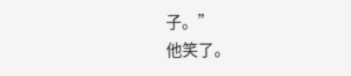子。”
他笑了。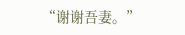“谢谢吾妻。”